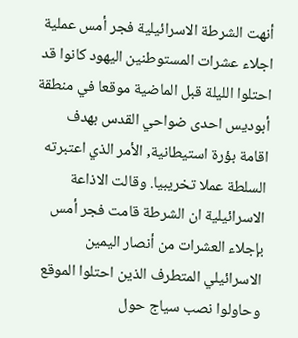أنهت الشرطة الاسرائيلية فجر أمس عملية اجلاء عشرات المستوطنين اليهود كانوا قد احتلوا الليلة قبل الماضية موقعا في منطقة أبوديس احدى ضواحي القدس بهدف اقامة بؤرة استيطانية, الأمر الذي اعتبرته السلطة عملا تخريبيا. وقالت الاذاعة الاسرائيلية ان الشرطة قامت فجر أمس بإجلاء العشرات من أنصار اليمين الاسرائيلي المتطرف الذين احتلوا الموقع وحاولوا نصب سياج حول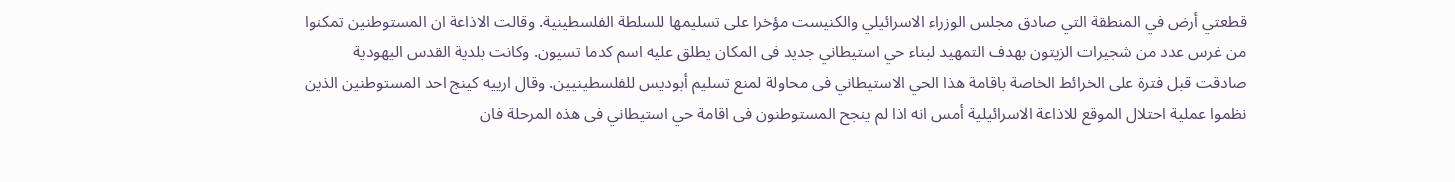قطعتي أرض في المنطقة التي صادق مجلس الوزراء الاسرائيلي والكنيست مؤخرا على تسليمها للسلطة الفلسطينية. وقالت الاذاعة ان المستوطنين تمكنوا من غرس عدد من شجيرات الزيتون بهدف التمهيد لبناء حي استيطاني جديد فى المكان يطلق عليه اسم كدما تسيون. وكانت بلدية القدس اليهودية صادقت قبل فترة على الخرائط الخاصة باقامة هذا الحي الاستيطاني فى محاولة لمنع تسليم أبوديس للفلسطينيين. وقال ارييه كينج احد المستوطنين الذين نظموا عملية احتلال الموقع للاذاعة الاسرائيلية أمس انه اذا لم ينجح المستوطنون فى اقامة حي استيطاني فى هذه المرحلة فان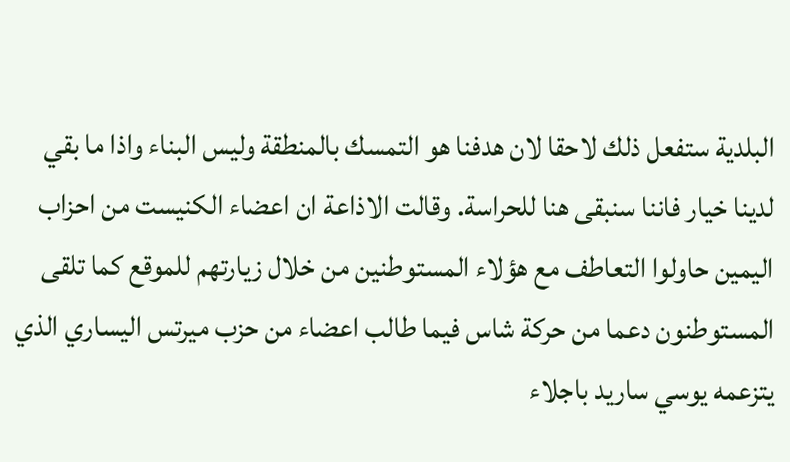البلدية ستفعل ذلك لاحقا لان هدفنا هو التمسك بالمنطقة وليس البناء واذا ما بقي لدينا خيار فاننا سنبقى هنا للحراسة. وقالت الاذاعة ان اعضاء الكنيست من احزاب اليمين حاولوا التعاطف مع هؤلاء المستوطنين من خلال زيارتهم للموقع كما تلقى المستوطنون دعما من حركة شاس فيما طالب اعضاء من حزب ميرتس اليساري الذي يتزعمه يوسي ساريد باجلاء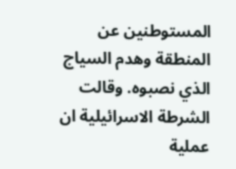المستوطنين عن المنطقة وهدم السياج الذي نصبوه. وقالت الشرطة الاسرائيلية ان عملية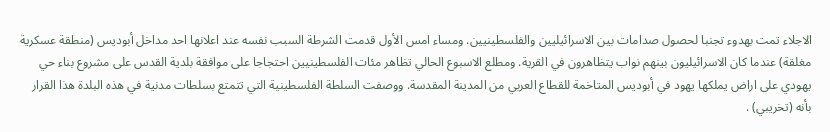الاجلاء تمت بهدوء تجنبا لحصول صدامات بين الاسرائيليين والفلسطينيين. ومساء امس الأول قدمت الشرطة السبب نفسه عند اعلانها احد مداخل أبوديس (منطقة عسكرية مغلقة) عندما كان الاسرائيليون بينهم نواب يتظاهرون في القرية. ومطلع الاسبوع الحالي تظاهر مئات الفلسطينيين احتجاجا على موافقة بلدية القدس على مشروع بناء حي يهودي على اراض يملكها يهود في أبوديس المتاخمة للقطاع العربي من المدينة المقدسة. ووصفت السلطة الفلسطينية التي تتمتع بسلطات مدنية في هذه البلدة هذا القرار بأنه (تخريبي) .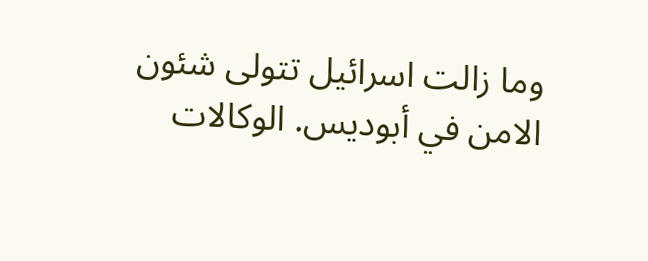وما زالت اسرائيل تتولى شئون الامن في أبوديس. الوكالات